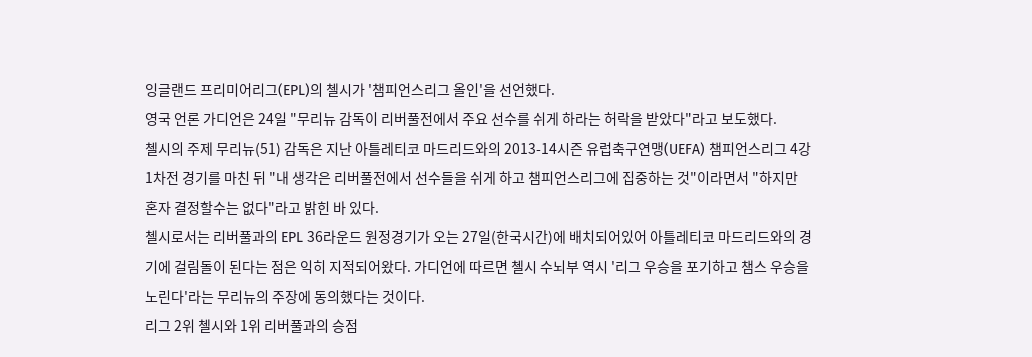잉글랜드 프리미어리그(EPL)의 첼시가 '챔피언스리그 올인'을 선언했다.
영국 언론 가디언은 24일 "무리뉴 감독이 리버풀전에서 주요 선수를 쉬게 하라는 허락을 받았다"라고 보도했다.
첼시의 주제 무리뉴(51) 감독은 지난 아틀레티코 마드리드와의 2013-14시즌 유럽축구연맹(UEFA) 챔피언스리그 4강 1차전 경기를 마친 뒤 "내 생각은 리버풀전에서 선수들을 쉬게 하고 챔피언스리그에 집중하는 것"이라면서 "하지만 혼자 결정할수는 없다"라고 밝힌 바 있다.
첼시로서는 리버풀과의 EPL 36라운드 원정경기가 오는 27일(한국시간)에 배치되어있어 아틀레티코 마드리드와의 경기에 걸림돌이 된다는 점은 익히 지적되어왔다. 가디언에 따르면 첼시 수뇌부 역시 '리그 우승을 포기하고 챔스 우승을 노린다'라는 무리뉴의 주장에 동의했다는 것이다.
리그 2위 첼시와 1위 리버풀과의 승점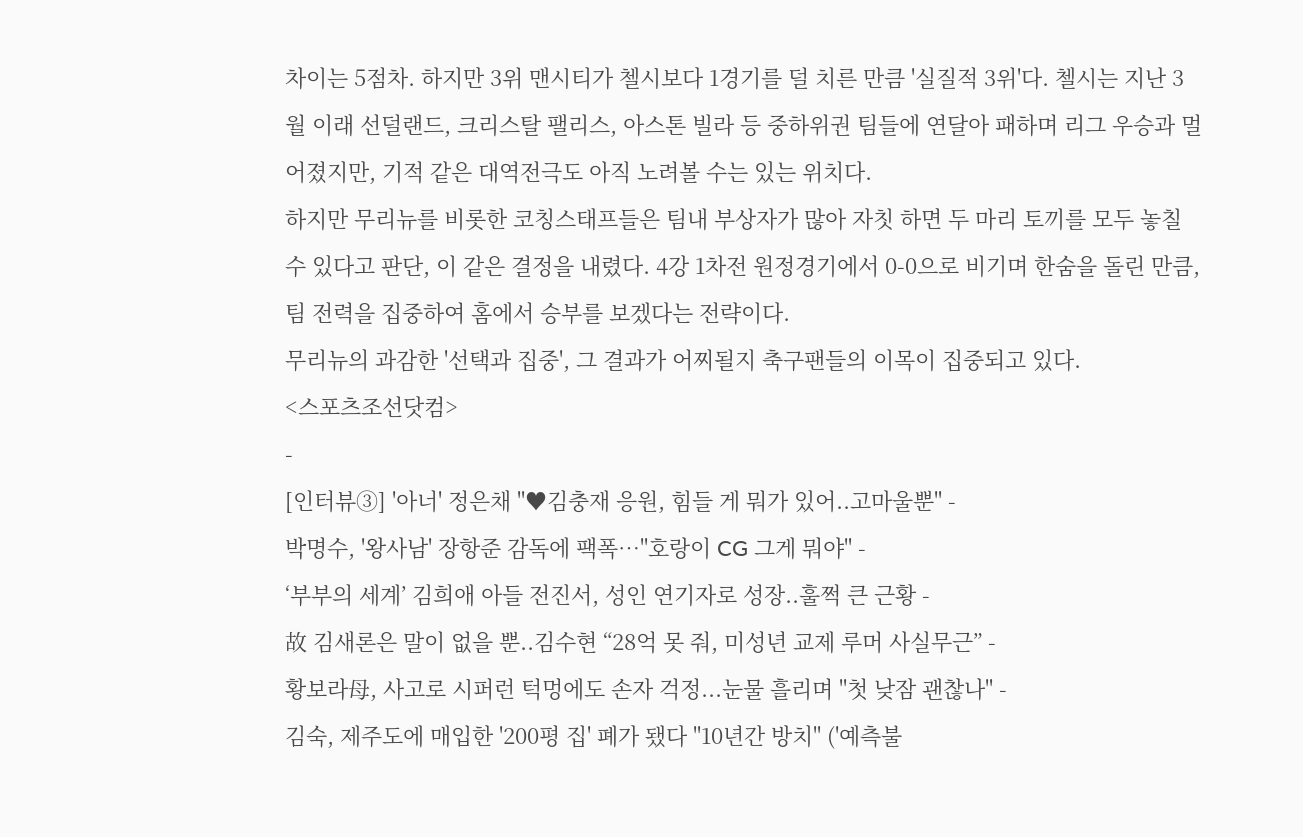차이는 5점차. 하지만 3위 맨시티가 첼시보다 1경기를 덜 치른 만큼 '실질적 3위'다. 첼시는 지난 3월 이래 선덜랜드, 크리스탈 팰리스, 아스톤 빌라 등 중하위권 팀들에 연달아 패하며 리그 우승과 멀어졌지만, 기적 같은 대역전극도 아직 노려볼 수는 있는 위치다.
하지만 무리뉴를 비롯한 코칭스태프들은 팀내 부상자가 많아 자칫 하면 두 마리 토끼를 모두 놓칠 수 있다고 판단, 이 같은 결정을 내렸다. 4강 1차전 원정경기에서 0-0으로 비기며 한숨을 돌린 만큼, 팀 전력을 집중하여 홈에서 승부를 보겠다는 전략이다.
무리뉴의 과감한 '선택과 집중', 그 결과가 어찌될지 축구팬들의 이목이 집중되고 있다.
<스포츠조선닷컴>
-
[인터뷰③] '아너' 정은채 "♥김충재 응원, 힘들 게 뭐가 있어..고마울뿐" -
박명수, '왕사남' 장항준 감독에 팩폭…"호랑이 CG 그게 뭐야" -
‘부부의 세계’ 김희애 아들 전진서, 성인 연기자로 성장..훌쩍 큰 근황 -
故 김새론은 말이 없을 뿐..김수현 “28억 못 줘, 미성년 교제 루머 사실무근” -
황보라母, 사고로 시퍼런 턱멍에도 손자 걱정...눈물 흘리며 "첫 낮잠 괜찮나" -
김숙, 제주도에 매입한 '200평 집' 폐가 됐다 "10년간 방치" ('예측불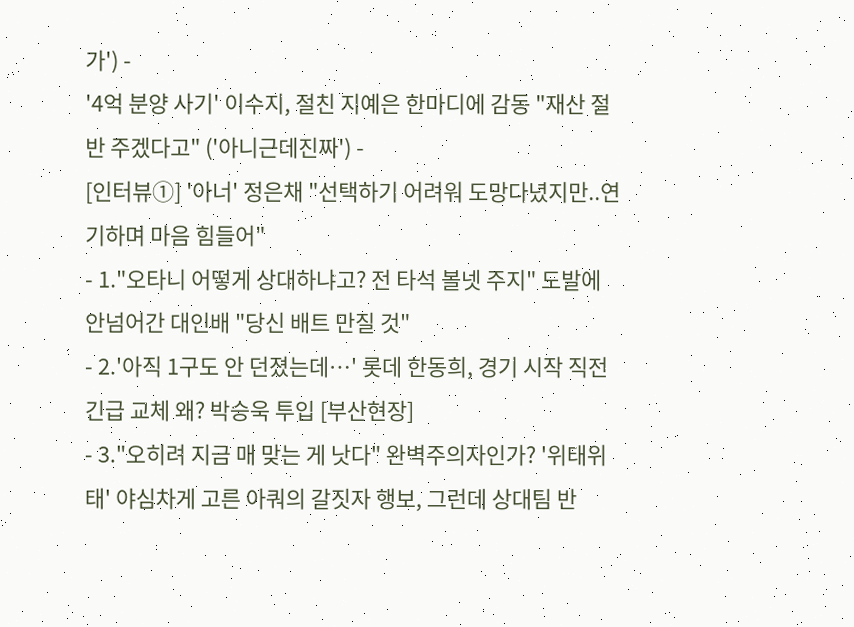가') -
'4억 분양 사기' 이수지, 절친 지예은 한마디에 감동 "재산 절반 주겠다고" ('아니근데진짜') -
[인터뷰①] '아너' 정은채 "선택하기 어려워 도망다녔지만..연기하며 마음 힘들어"
- 1."오타니 어떻게 상대하냐고? 전 타석 볼넷 주지" 도발에 안넘어간 대인배 "당신 배트 만질 것"
- 2.'아직 1구도 안 던졌는데…' 롯데 한동희, 경기 시작 직전 긴급 교체 왜? 박승욱 투입 [부산현장]
- 3."오히려 지금 매 맞는 게 낫다" 완벽주의자인가? '위태위태' 야심차게 고른 아쿼의 갈짓자 행보, 그런데 상대팀 반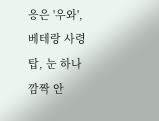응은 '우와', 베테랑 사령탑, 눈 하나 깜짝 안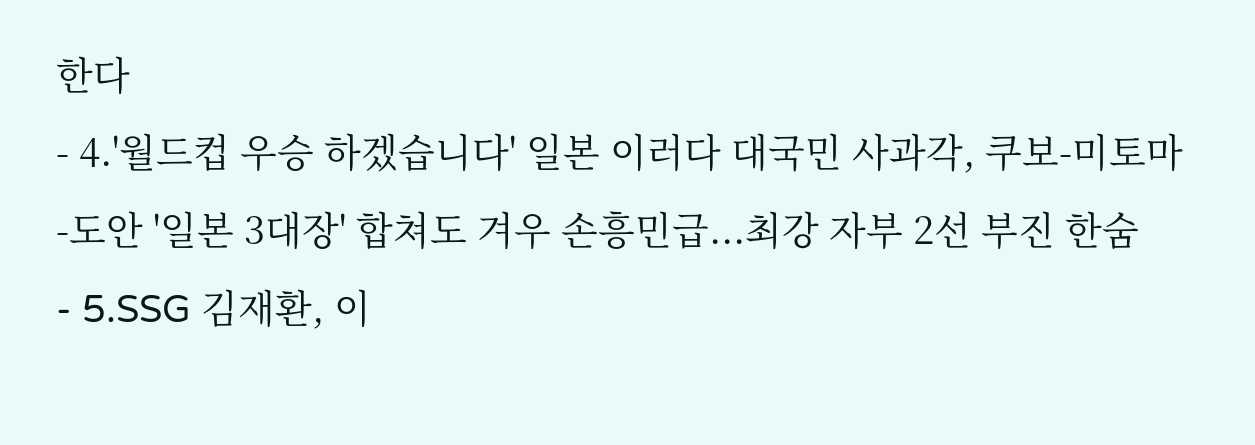한다
- 4.'월드컵 우승 하겠습니다' 일본 이러다 대국민 사과각, 쿠보-미토마-도안 '일본 3대장' 합쳐도 겨우 손흥민급...최강 자부 2선 부진 한숨
- 5.SSG 김재환, 이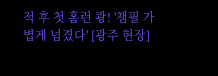적 후 첫 홈런 쾅! '챔필 가볍게 넘겼다' [광주 현장]